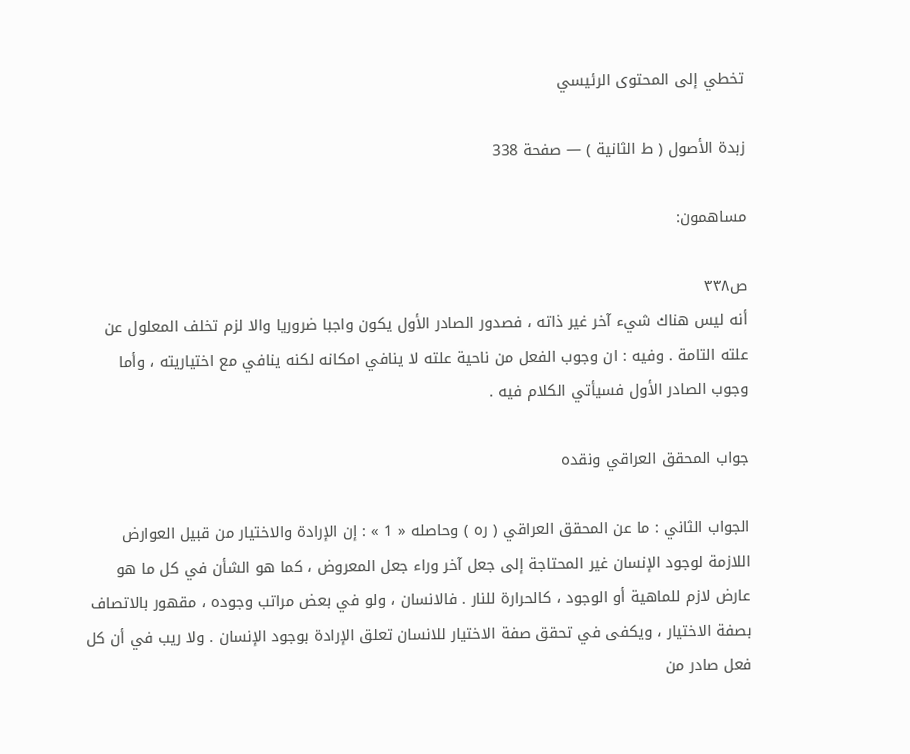تخطي إلى المحتوى الرئيسي

زبدة الأصول ( ط الثانية ) — صفحة 338

مساهمون:

ص٣٣٨
أنه ليس هناك شيء آخر غير ذاته ، فصدور الصادر الأول يكون واجبا ضروريا والا لزم تخلف المعلول عن علته التامة . وفيه : ان وجوب الفعل من ناحية علته لا ينافي امكانه لكنه ينافي مع اختياريته ، وأما وجوب الصادر الأول فسيأتي الكلام فيه .

جواب المحقق العراقي ونقده

الجواب الثاني : ما عن المحقق العراقي ( ره ) وحاصله « 1 » : إن الإرادة والاختيار من قبيل العوارض اللازمة لوجود الإنسان غير المحتاجة إلى جعل آخر وراء جعل المعروض ، كما هو الشأن في كل ما هو عارض لازم للماهية أو الوجود ، كالحرارة للنار . فالانسان ، ولو في بعض مراتب وجوده ، مقهور بالاتصاف بصفة الاختيار ، ويكفى في تحقق صفة الاختيار للانسان تعلق الإرادة بوجود الإنسان . ولا ريب في أن كل فعل صادر من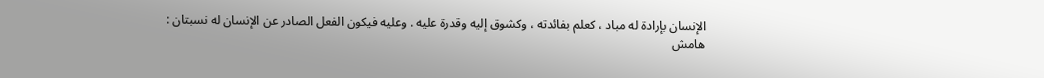الإنسان بإرادة له مباد ، كعلم بفائدته ، وكشوق إليه وقدرة عليه . وعليه فيكون الفعل الصادر عن الإنسان له نسبتان :
هامش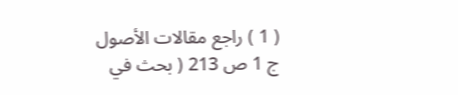( 1 ) راجع مقالات الأصول ج 1 ص 213 ( بحث في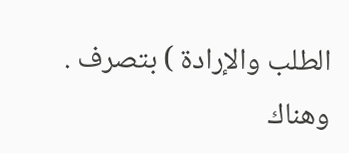الطلب والإرادة ) بتصرف . وهناك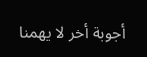أجوبة أخر لا يهمنا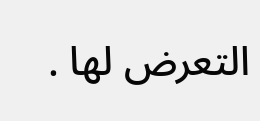التعرض لها .